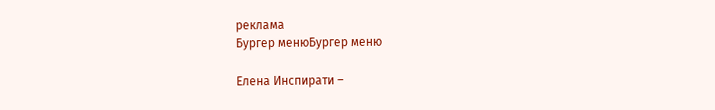реклама
Бургер менюБургер меню

Елена Инспирати –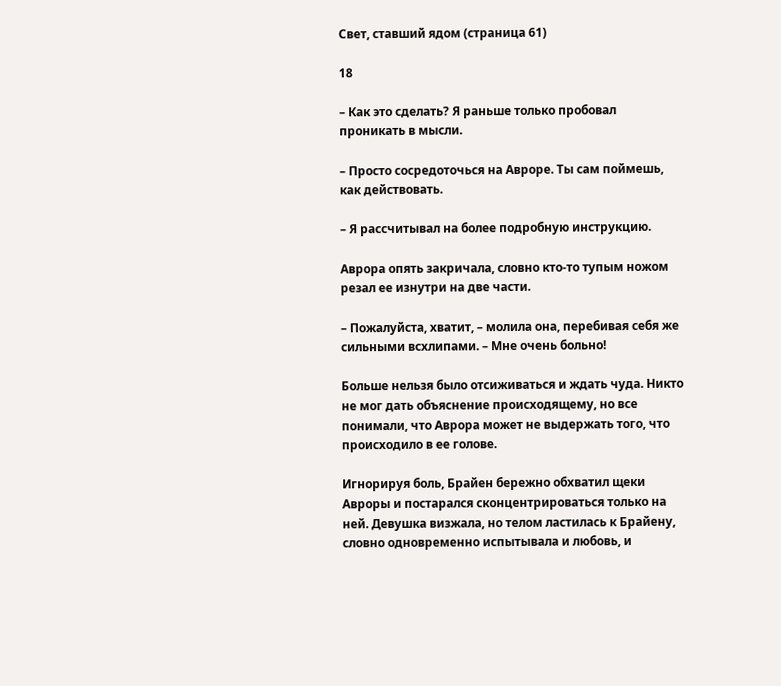Свет, ставший ядом (страница 61)

18

– Как это сделать? Я раньше только пробовал проникать в мысли.

– Просто сосредоточься на Авроре. Ты сам поймешь, как действовать.

– Я рассчитывал на более подробную инструкцию.

Аврора опять закричала, словно кто-то тупым ножом резал ее изнутри на две части.

– Пожалуйста, хватит, – молила она, перебивая себя же сильными всхлипами. – Мне очень больно!

Больше нельзя было отсиживаться и ждать чуда. Никто не мог дать объяснение происходящему, но все понимали, что Аврора может не выдержать того, что происходило в ее голове.

Игнорируя боль, Брайен бережно обхватил щеки Авроры и постарался сконцентрироваться только на ней. Девушка визжала, но телом ластилась к Брайену, словно одновременно испытывала и любовь, и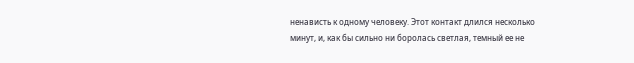ненависть к одному человеку. Этот контакт длился несколько минут, и, как бы сильно ни боролась светлая, темный ее не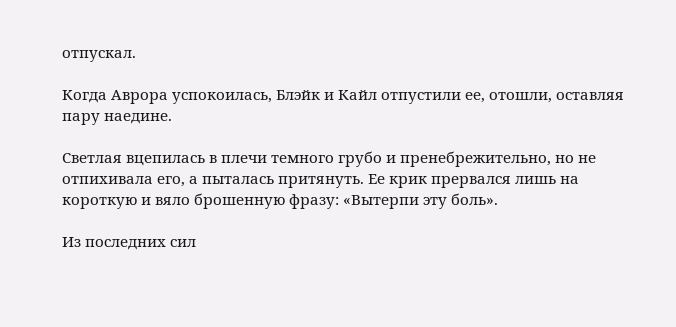отпускал.

Когда Аврора успокоилась, Блэйк и Кайл отпустили ее, отошли, оставляя пару наедине.

Светлая вцепилась в плечи темного грубо и пренебрежительно, но не отпихивала его, а пыталась притянуть. Ее крик прервался лишь на короткую и вяло брошенную фразу: «Вытерпи эту боль».

Из последних сил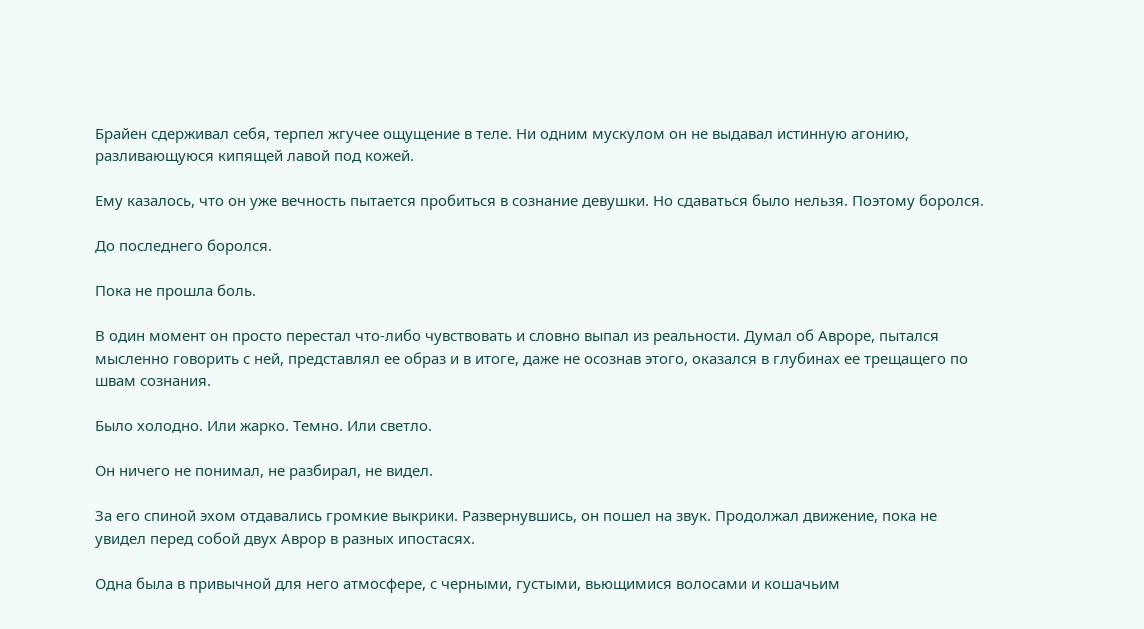Брайен сдерживал себя, терпел жгучее ощущение в теле. Ни одним мускулом он не выдавал истинную агонию, разливающуюся кипящей лавой под кожей.

Ему казалось, что он уже вечность пытается пробиться в сознание девушки. Но сдаваться было нельзя. Поэтому боролся.

До последнего боролся.

Пока не прошла боль.

В один момент он просто перестал что-либо чувствовать и словно выпал из реальности. Думал об Авроре, пытался мысленно говорить с ней, представлял ее образ и в итоге, даже не осознав этого, оказался в глубинах ее трещащего по швам сознания.

Было холодно. Или жарко. Темно. Или светло.

Он ничего не понимал, не разбирал, не видел.

За его спиной эхом отдавались громкие выкрики. Развернувшись, он пошел на звук. Продолжал движение, пока не увидел перед собой двух Аврор в разных ипостасях.

Одна была в привычной для него атмосфере, с черными, густыми, вьющимися волосами и кошачьим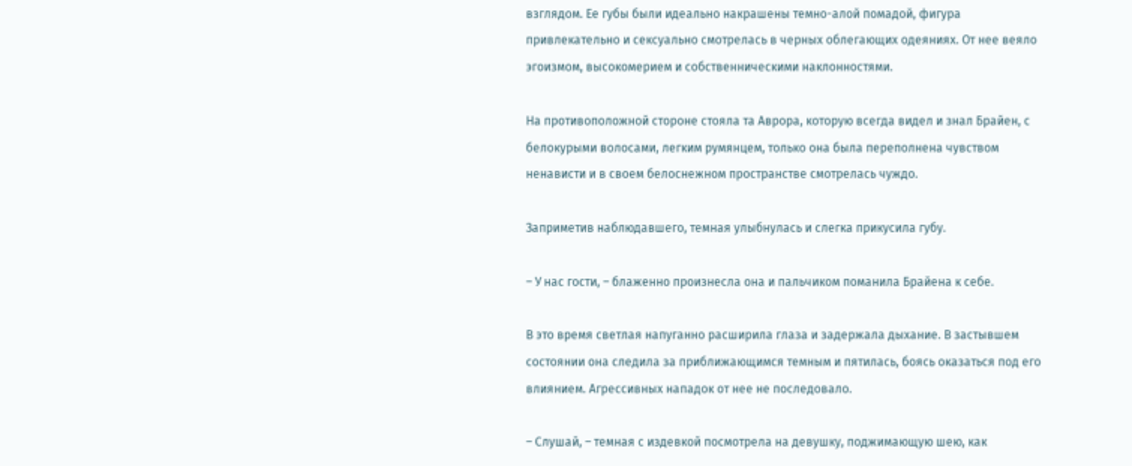взглядом. Ее губы были идеально накрашены темно-алой помадой, фигура привлекательно и сексуально смотрелась в черных облегающих одеяниях. От нее веяло эгоизмом, высокомерием и собственническими наклонностями.

На противоположной стороне стояла та Аврора, которую всегда видел и знал Брайен, с белокурыми волосами, легким румянцем, только она была переполнена чувством ненависти и в своем белоснежном пространстве смотрелась чуждо.

Заприметив наблюдавшего, темная улыбнулась и слегка прикусила губу.

– У нас гости, – блаженно произнесла она и пальчиком поманила Брайена к себе.

В это время светлая напуганно расширила глаза и задержала дыхание. В застывшем состоянии она следила за приближающимся темным и пятилась, боясь оказаться под его влиянием. Агрессивных нападок от нее не последовало.

– Слушай, – темная с издевкой посмотрела на девушку, поджимающую шею, как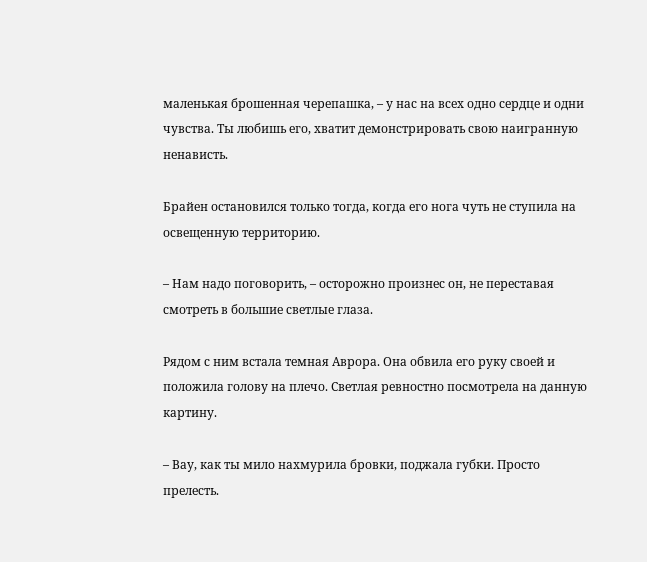маленькая брошенная черепашка, – у нас на всех одно сердце и одни чувства. Ты любишь его, хватит демонстрировать свою наигранную ненависть.

Брайен остановился только тогда, когда его нога чуть не ступила на освещенную территорию.

– Нам надо поговорить, – осторожно произнес он, не переставая смотреть в большие светлые глаза.

Рядом с ним встала темная Аврора. Она обвила его руку своей и положила голову на плечо. Светлая ревностно посмотрела на данную картину.

– Вау, как ты мило нахмурила бровки, поджала губки. Просто прелесть.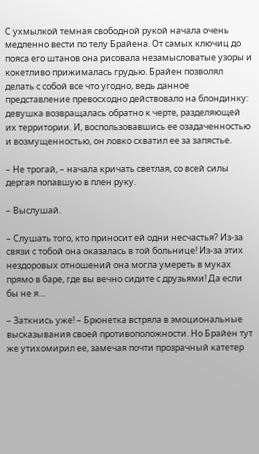С ухмылкой темная свободной рукой начала очень медленно вести по телу Брайена. От самых ключиц до пояса его штанов она рисовала незамысловатые узоры и кокетливо прижималась грудью. Брайен позволял делать с собой все что угодно, ведь данное представление превосходно действовало на блондинку: девушка возвращалась обратно к черте, разделяющей их территории. И, воспользовавшись ее озадаченностью и возмущенностью, он ловко схватил ее за запястье.

– Не трогай, – начала кричать светлая, со всей силы дергая попавшую в плен руку.

– Выслушай.

– Слушать того, кто приносит ей одни несчастья? Из-за связи с тобой она оказалась в той больнице! Из-за этих нездоровых отношений она могла умереть в муках прямо в баре, где вы вечно сидите с друзьями! Да если бы не я…

– Заткнись уже! – Брюнетка встряла в эмоциональные высказывания своей противоположности. Но Брайен тут же утихомирил ее, замечая почти прозрачный катетер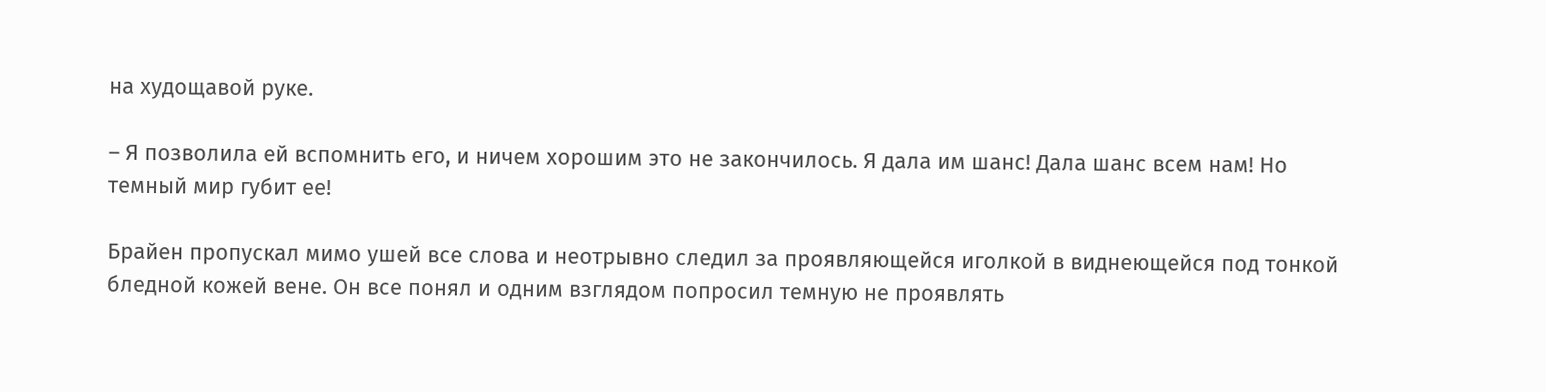на худощавой руке.

– Я позволила ей вспомнить его, и ничем хорошим это не закончилось. Я дала им шанс! Дала шанс всем нам! Но темный мир губит ее!

Брайен пропускал мимо ушей все слова и неотрывно следил за проявляющейся иголкой в виднеющейся под тонкой бледной кожей вене. Он все понял и одним взглядом попросил темную не проявлять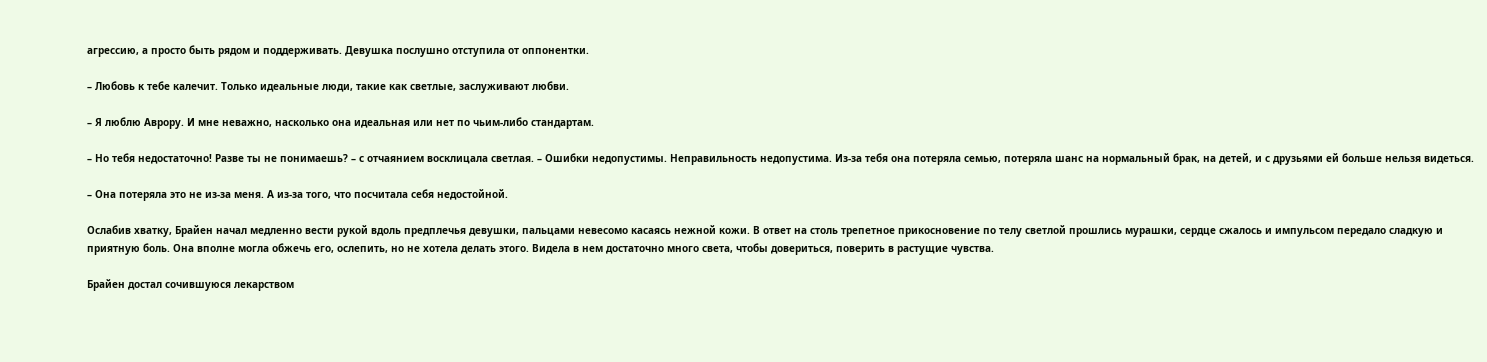агрессию, а просто быть рядом и поддерживать. Девушка послушно отступила от оппонентки.

– Любовь к тебе калечит. Только идеальные люди, такие как светлые, заслуживают любви.

– Я люблю Аврору. И мне неважно, насколько она идеальная или нет по чьим-либо стандартам.

– Но тебя недостаточно! Разве ты не понимаешь? – с отчаянием восклицала светлая. – Ошибки недопустимы. Неправильность недопустима. Из-за тебя она потеряла семью, потеряла шанс на нормальный брак, на детей, и с друзьями ей больше нельзя видеться.

– Она потеряла это не из-за меня. А из-за того, что посчитала себя недостойной.

Ослабив хватку, Брайен начал медленно вести рукой вдоль предплечья девушки, пальцами невесомо касаясь нежной кожи. В ответ на столь трепетное прикосновение по телу светлой прошлись мурашки, сердце сжалось и импульсом передало сладкую и приятную боль. Она вполне могла обжечь его, ослепить, но не хотела делать этого. Видела в нем достаточно много света, чтобы довериться, поверить в растущие чувства.

Брайен достал сочившуюся лекарством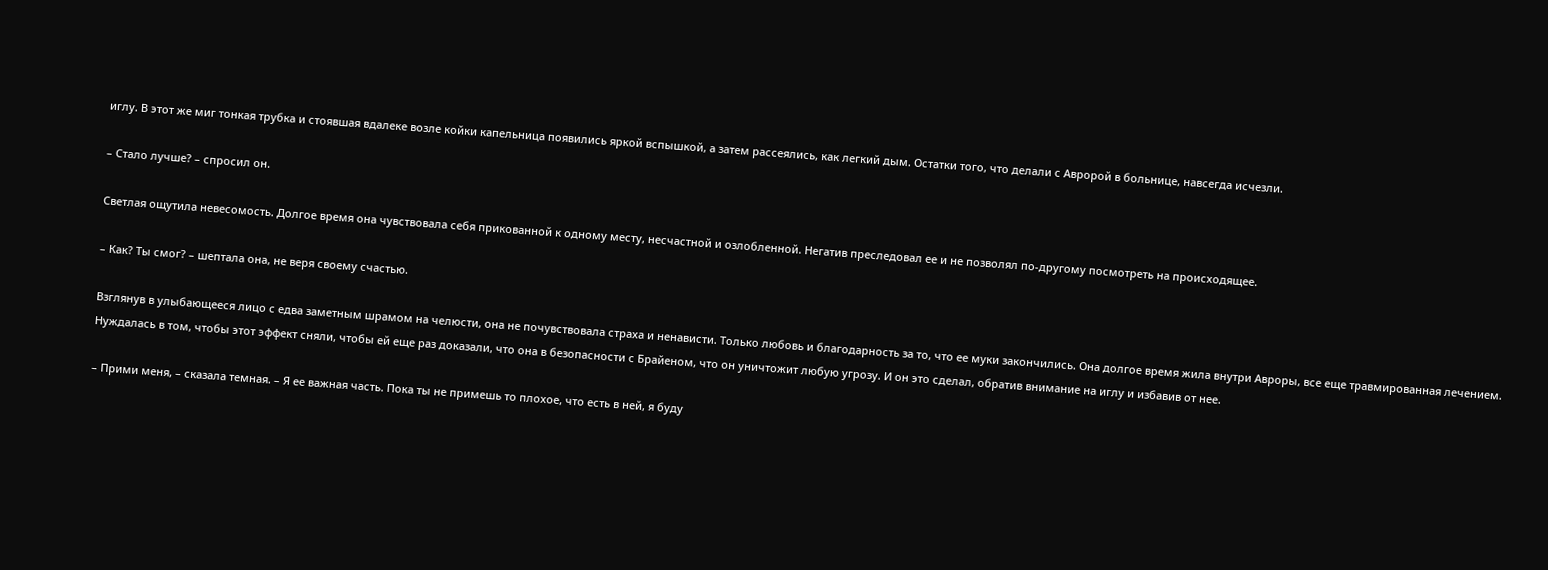иглу. В этот же миг тонкая трубка и стоявшая вдалеке возле койки капельница появились яркой вспышкой, а затем рассеялись, как легкий дым. Остатки того, что делали с Авророй в больнице, навсегда исчезли.

– Стало лучше? – спросил он.

Светлая ощутила невесомость. Долгое время она чувствовала себя прикованной к одному месту, несчастной и озлобленной. Негатив преследовал ее и не позволял по-другому посмотреть на происходящее.

– Как? Ты смог? – шептала она, не веря своему счастью.

Взглянув в улыбающееся лицо с едва заметным шрамом на челюсти, она не почувствовала страха и ненависти. Только любовь и благодарность за то, что ее муки закончились. Она долгое время жила внутри Авроры, все еще травмированная лечением. Нуждалась в том, чтобы этот эффект сняли, чтобы ей еще раз доказали, что она в безопасности с Брайеном, что он уничтожит любую угрозу. И он это сделал, обратив внимание на иглу и избавив от нее.

– Прими меня, – сказала темная. – Я ее важная часть. Пока ты не примешь то плохое, что есть в ней, я буду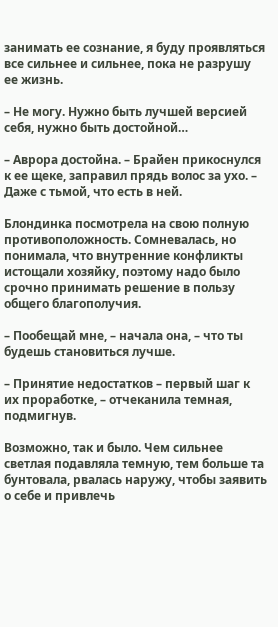занимать ее сознание, я буду проявляться все сильнее и сильнее, пока не разрушу ее жизнь.

– Не могу. Нужно быть лучшей версией себя, нужно быть достойной…

– Аврора достойна. – Брайен прикоснулся к ее щеке, заправил прядь волос за ухо. – Даже с тьмой, что есть в ней.

Блондинка посмотрела на свою полную противоположность. Сомневалась, но понимала, что внутренние конфликты истощали хозяйку, поэтому надо было срочно принимать решение в пользу общего благополучия.

– Пообещай мне, – начала она, – что ты будешь становиться лучше.

– Принятие недостатков – первый шаг к их проработке, – отчеканила темная, подмигнув.

Возможно, так и было. Чем сильнее светлая подавляла темную, тем больше та бунтовала, рвалась наружу, чтобы заявить о себе и привлечь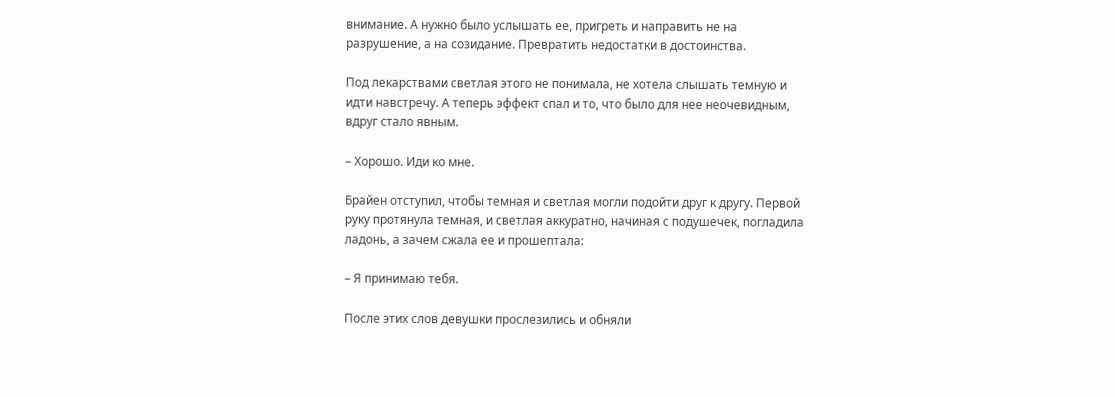внимание. А нужно было услышать ее, пригреть и направить не на разрушение, а на созидание. Превратить недостатки в достоинства.

Под лекарствами светлая этого не понимала, не хотела слышать темную и идти навстречу. А теперь эффект спал и то, что было для нее неочевидным, вдруг стало явным.

– Хорошо. Иди ко мне.

Брайен отступил, чтобы темная и светлая могли подойти друг к другу. Первой руку протянула темная, и светлая аккуратно, начиная с подушечек, погладила ладонь, а зачем сжала ее и прошептала:

– Я принимаю тебя.

После этих слов девушки прослезились и обняли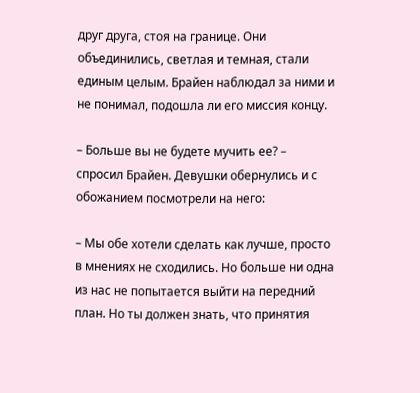друг друга, стоя на границе. Они объединились, светлая и темная, стали единым целым. Брайен наблюдал за ними и не понимал, подошла ли его миссия концу.

– Больше вы не будете мучить ее? – спросил Брайен. Девушки обернулись и с обожанием посмотрели на него:

– Мы обе хотели сделать как лучше, просто в мнениях не сходились. Но больше ни одна из нас не попытается выйти на передний план. Но ты должен знать, что принятия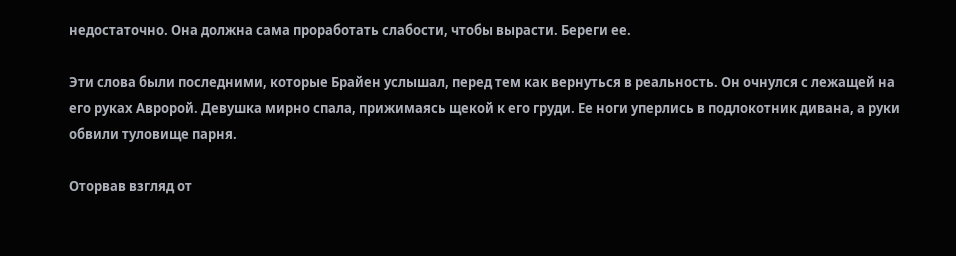недостаточно. Она должна сама проработать слабости, чтобы вырасти. Береги ее.

Эти слова были последними, которые Брайен услышал, перед тем как вернуться в реальность. Он очнулся с лежащей на его руках Авророй. Девушка мирно спала, прижимаясь щекой к его груди. Ее ноги уперлись в подлокотник дивана, а руки обвили туловище парня.

Оторвав взгляд от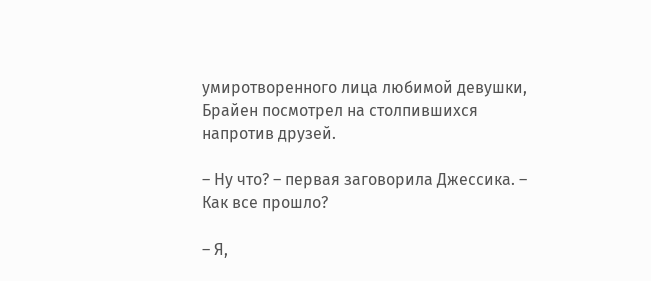умиротворенного лица любимой девушки, Брайен посмотрел на столпившихся напротив друзей.

– Ну что? – первая заговорила Джессика. – Как все прошло?

– Я,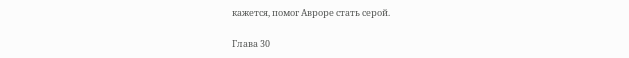кажется, помог Авроре стать серой.

Глава 30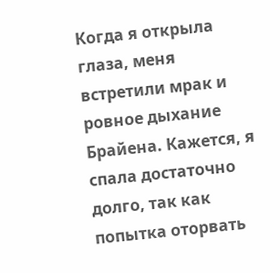Когда я открыла глаза, меня встретили мрак и ровное дыхание Брайена. Кажется, я спала достаточно долго, так как попытка оторвать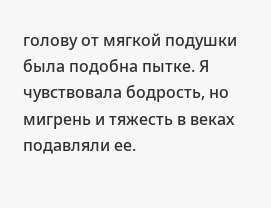голову от мягкой подушки была подобна пытке. Я чувствовала бодрость, но мигрень и тяжесть в веках подавляли ее.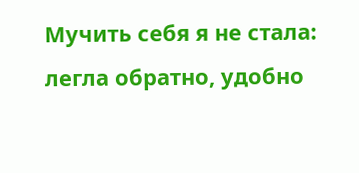Мучить себя я не стала: легла обратно, удобно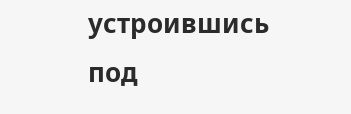устроившись под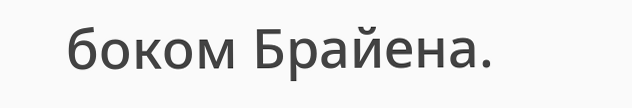боком Брайена.